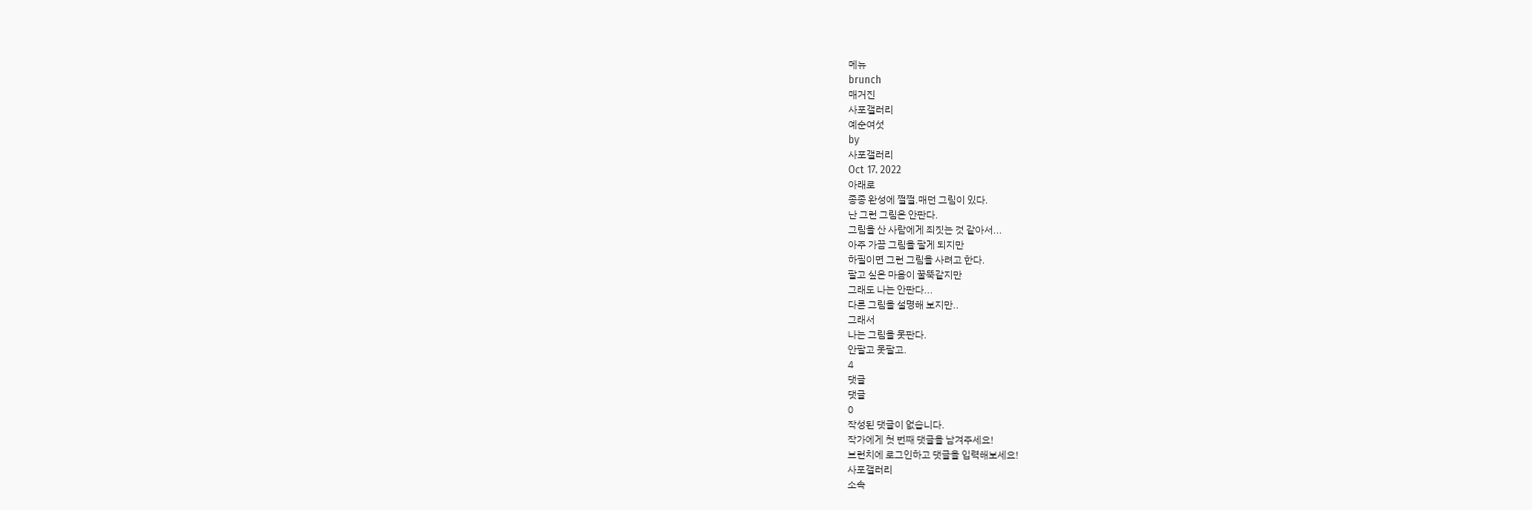메뉴
brunch
매거진
사포갤러리
예순여섯
by
사포갤러리
Oct 17. 2022
아래로
종종 완성에 쩔쩔.매던 그림이 있다.
난 그런 그림은 안판다.
그림을 산 사람에게 죄짓는 것 같아서...
아주 가끔 그림을 팔게 되지만
하필이면 그런 그림을 사려고 한다.
팔고 싶은 마음이 꿀뚝같지만
그래도 나는 안판다...
다른 그림을 설명해 보지만..
그래서
나는 그림을 못판다.
안팔고 못팔고.
4
댓글
댓글
0
작성된 댓글이 없습니다.
작가에게 첫 번째 댓글을 남겨주세요!
브런치에 로그인하고 댓글을 입력해보세요!
사포갤러리
소속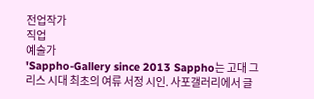전업작가
직업
예술가
'Sappho-Gallery since 2013 Sappho는 고대 그리스 시대 최초의 여류 서정 시인. 사포갤러리에서 글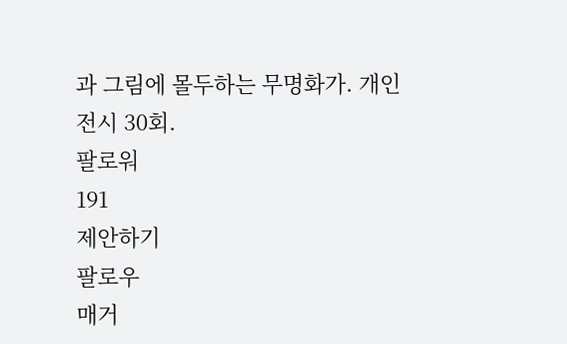과 그림에 몰두하는 무명화가. 개인전시 30회.
팔로워
191
제안하기
팔로우
매거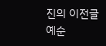진의 이전글
예순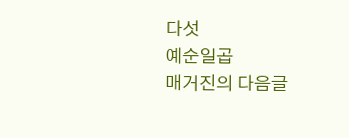다섯
예순일곱
매거진의 다음글